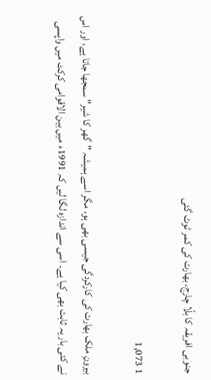جنوبی افریقہ کا بلّا چارج، بھارت کی کمر ٹوٹ گئی

1 1,073

بیرونِ ملک بھارت کی کارکردگی جیسی بھی ہو، مگر اسے ہمیشہ "گھر کا شیر" سمجھا جاتا ہے، اور اس نے کئی بار یہ ثابت بھی کیا ہے۔ اسی سے اندازہ لگا لیں کہ 1991ء میں بین الاقوامی کرکٹ میں واپسی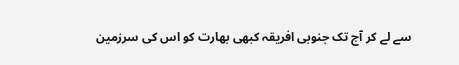سے لے کر آج تک جنوبی افریقہ کبھی بھارت کو اس کی سرزمین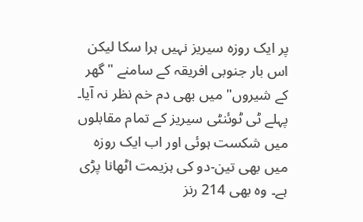پر ایک روزہ سیریز نہیں ہرا سکا لیکن اس بار جنوبی افریقہ کے سامنے "گھر کے شیروں" میں بھی دم خم نظر نہ آیا۔ پہلے ٹی ٹوئنٹی سیریز کے تمام مقابلوں میں شکست ہوئی اور اب ایک روزہ میں بھی تین-دو کی ہزیمت اٹھانا پڑی ہے۔ وہ بھی 214 رنز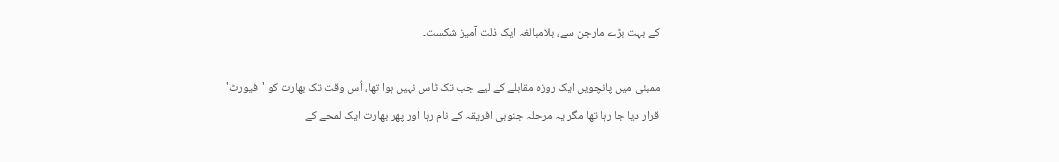کے بہت بڑے مارجن سے، بلامبالغہ ایک ذلت آمیز شکست۔

ممبئی میں پانچویں ایک روزہ مقابلے کے لیے جب تک ٹاس نہیں ہوا تھا، اُس وقت تک بھارت کو 'فیورٹ' قرار دیا جا رہا تھا مگر یہ مرحلہ جنوبی افریقہ کے نام رہا اور پھر بھارت ایک لمحے کے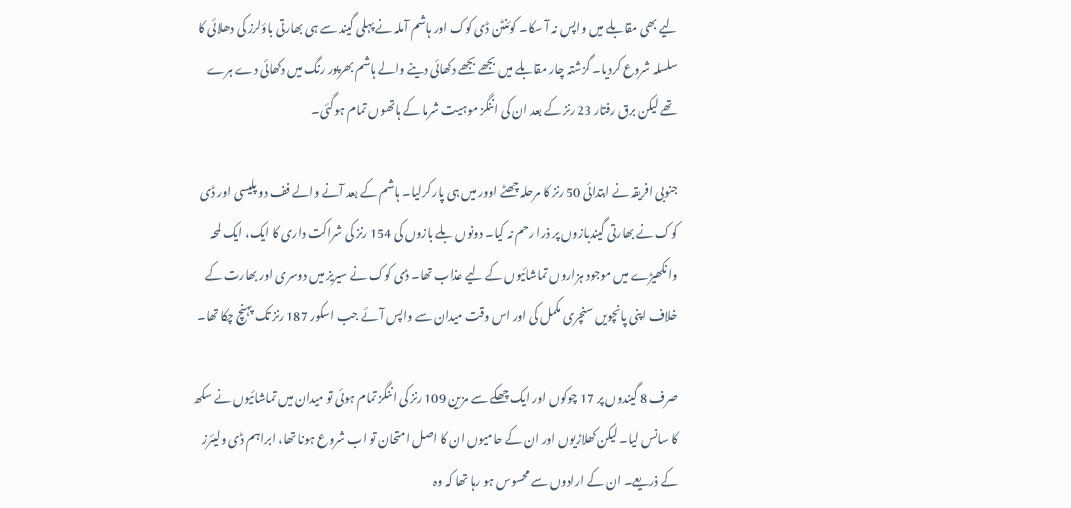لیے بھی مقابلے میں واپس نہ آ سکا۔ کوئنٹن ڈی کوک اور ہاشم آملہ نے پہلی گیند سے ہی بھارتی باؤلرز کی دھلائی کا سلسلہ شروع کردیا۔ گزشتہ چار مقابلے میں بجھے بجھے دکھائی دینے والے ہاشم بھرپور رنگ میں دکھائی دے ہرے تھے لیکن برق رفتار 23 رنز کے بعد ان کی اننگز موہیت شرما کے ہاتھوں تمام ہوگئی۔

جنوبی افریقہ نے ابتدائی 50 رنز کا مرحلہ چھٹے اوور میں ہی پار کرلیا۔ ہاشم کے بعد آنے والے فف دو پلیسی اور ڈی کوک نے بھارتی گیندبازوں پر ذرا رحم نہ کیا۔ دونوں بلے بازوں کی 154 رنز کی شراکت داری کا ایک، ایک لمحہ وانکھیڑے میں موجود ہزاروں تماشائیوں کے لیے عذاب تھا۔ ڈی کوک نے سیریز میں دوسری اور بھارت کے خلاف اپنی پانچویں سنچری مکمل کی اور اس وقت میدان سے واپس آئے جب اسکور 187 رنز تک پہنچ چکا تھا۔

صرف 8 گیندوں پر 17 چوکوں اور ایک چھکے سے مزین 109 رنز کی اننگز تمام ہوئی تو میدان میں تماشائیوں نے سکھ کا سانس لیا۔ لیکن کھلاڑیوں اور ان کے حامیوں ان کا اصل امتحان تو اب شروع ہونا تھا، ابراہم ڈی ولیئرز کے ذریعے۔ ان کے ارادوں سے محسوس ہو رہا تھا کہ وہ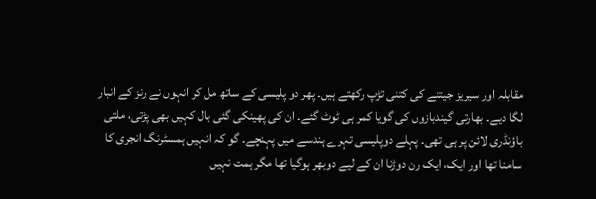مقابلہ اور سیریز جیتنے کی کتنی تڑپ رکھتے ہیں۔ پھر دو پلیسی کے ساتھ مل کر انہوں نے رنز کے انبار لگا دیے۔ بھارتی گیندبازوں کی گویا کمر ہی ٹوٹ گئے۔ ان کی پھینکی گئی بال کہیں بھی پڑتی، ملتی باؤنڈری لائن پر ہی تھی۔ پہلے دوپلیسی تہرے ہندسے میں پہنچے۔ گو کہ انہیں ہمسٹرنگ انجری کا سامنا تھا اور ایک، ایک رن دوڑنا ان کے لیے دوبھر ہوگیا تھا مگر ہمت نہیں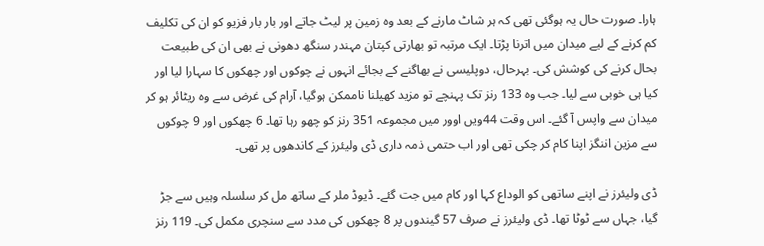ہارا۔ صورت حال یہ ہوگئی تھی کہ ہر شاٹ مارنے کے بعد وہ زمین پر لیٹ جاتے اور بار بار فزیو کو ان کی تکلیف کم کرنے کے لیے میدان میں اترنا پڑتا۔ ایک مرتبہ تو بھارتی کپتان مہندر سنگھ دھونی نے بھی ان کی طبیعت بحال کرنے کی کوشش کی۔ بہرحال، دوپلیسی نے بھاگنے کے بجائے انہوں نے چوکوں اور چھکوں کا سہارا لیا اور کیا ہی خوبی سے لیا۔ جب وہ 133 رنز تک پہنچے تو مزید کھیلنا ناممکن ہوگیا، آرام کی غرض سے وہ ریٹائر ہو کر میدان سے واپس آ گئے۔ اس وقت 44ویں اوور میں مجموعہ 351 رنز کو چھو رہا تھا۔ 6 چھکوں اور 9 چوکوں سے مزین اننگز اپنا کام کر چکی تھی اور اب حتمی ذمہ داری ڈی ولیئرز کے کاندھوں پر تھی۔

ڈی ولیئرز نے اپنے ساتھی کو الوداع کہا اور کام میں جت گئے۔ ڈیوڈ ملر کے ساتھ مل کر سلسلہ وہیں سے جڑ گیا، جہاں سے ٹوٹا تھا۔ ڈی ولیئرز نے صرف 57 گیندوں پر 8 چھکوں کی مدد سے سنچری مکمل کی۔ 119 رنز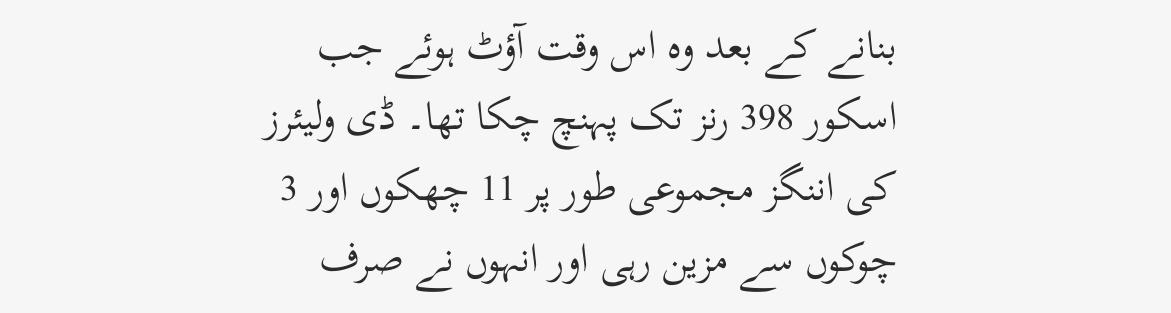بنانے کے بعد وہ اس وقت آؤٹ ہوئے جب اسکور 398 رنز تک پہنچ چکا تھا۔ ڈی ولیئرز کی اننگز مجموعی طور پر 11 چھکوں اور 3 چوکوں سے مزین رہی اور انہوں نے صرف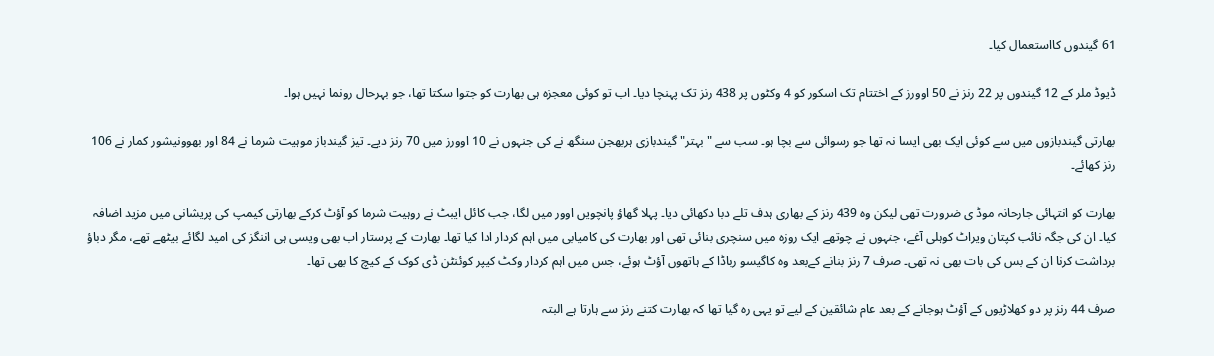61 گیندوں کااستعمال کیا۔

ڈیوڈ ملر کے 12 گیندوں پر 22 رنز نے 50 اوورز کے اختتام تک اسکور کو 4 وکٹوں پر 438 رنز تک پہنچا دیا۔ اب تو کوئی معجزہ ہی بھارت کو جتوا سکتا تھا، جو بہرحال رونما نہیں ہوا۔

بھارتی گیندبازوں میں سے کوئی ایک بھی ایسا نہ تھا جو رسوائی سے بچا ہو۔ سب سے "بہتر" گیندبازی ہربھجن سنگھ نے کی جنہوں نے 10 اوورز میں 70 رنز دیے۔ تیز گیندباز موہیت شرما نے 84 اور بھوونیشور کمار نے 106 رنز کھائے۔

بھارت کو انتہائی جارحانہ موڈ ی ضرورت تھی لیکن وہ 439 رنز کے بھاری ہدف تلے دبا دکھائی دیا۔ پہلا گھاؤ پانچویں اوور میں لگا، جب کائل ایبٹ نے روہیت شرما کو آؤٹ کرکے بھارتی کیمپ کی پریشانی میں مزید اضافہ کیا۔ ان کی جگہ نائب کپتان ویراٹ کوہلی آغے، جنہوں نے چوتھے ایک روزہ میں سنچری بنائی تھی اور بھارت کی کامیابی میں اہم کردار ادا کیا تھا۔ بھارت کے پرستار اب بھی ویسی ہی اننگز کی امید لگائے بیٹھے تھے، مگر دباؤ برداشت کرنا ان کے بس کی بات بھی نہ تھی۔ صرف 7 رنز بنانے کےبعد وہ کاگیسو رباڈا کے ہاتھوں آؤٹ ہوئے، جس میں اہم کردار وکٹ کیپر کوئنٹن ڈی کوک کے کیچ کا بھی تھا۔

صرف 44 رنز پر دو کھلاڑیوں کے آؤٹ ہوجانے کے بعد عام شائقین کے لیے تو یہی رہ گیا تھا کہ بھارت کتنے رنز سے ہارتا ہے البتہ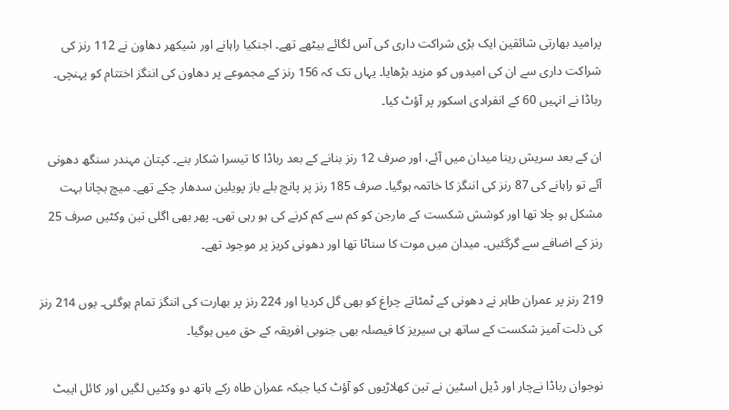پرامید بھارتی شائقین ایک بڑی شراکت داری کی آس لگائے بیٹھے تھے۔ اجنکیا راہانے اور شیکھر دھاون نے 112 رنز کی شراکت داری سے ان کی امیدوں کو مزید بڑھایا۔ یہاں تک کہ 156 رنز کے مجموعے پر دھاون کی اننگز اختتام کو پہنچی۔ رباڈا نے انہیں 60 کے انفرادی اسکور پر آؤٹ کیا۔

ان کے بعد سریش رینا میدان میں آئے، اور صرف 12 رنز بنانے کے بعد رباڈا کا تیسرا شکار بنے۔ کپتان مہندر سنگھ دھونی آئے تو راہانے کی 87 رنز کی اننگز کا خاتمہ ہوگیا۔ صرف 185 رنز پر پانچ بلے باز پویلین سدھار چکے تھے۔ میچ بچانا بہت مشکل ہو چلا تھا اور کوشش شکست کے مارجن کو کم سے کم کرنے کی ہو رہی تھی۔ پھر بھی اگلی تین وکٹیں صرف 25 رنز کے اضافے سے گرگئیں۔ میدان میں موت کا سناٹا تھا اور دھونی کریز پر موجود تھے۔

219 رنز پر عمران طاہر نے دھونی کے ٹمٹاتے چراغ کو بھی گل کردیا اور 224 رنز پر بھارت کی اننگز تمام ہوگئی۔ یوں 214 رنز کی ذلت آمیز شکست کے ساتھ ہی سیریز کا فیصلہ بھی جنوبی افریقہ کے حق میں ہوگیا۔

نوجوان رباڈا نےچار اور ڈیل اسٹین نے تین کھلاڑیوں کو آؤٹ کیا جبکہ عمران طاہ رکے ہاتھ دو وکٹیں لگیں اور کائل ایبٹ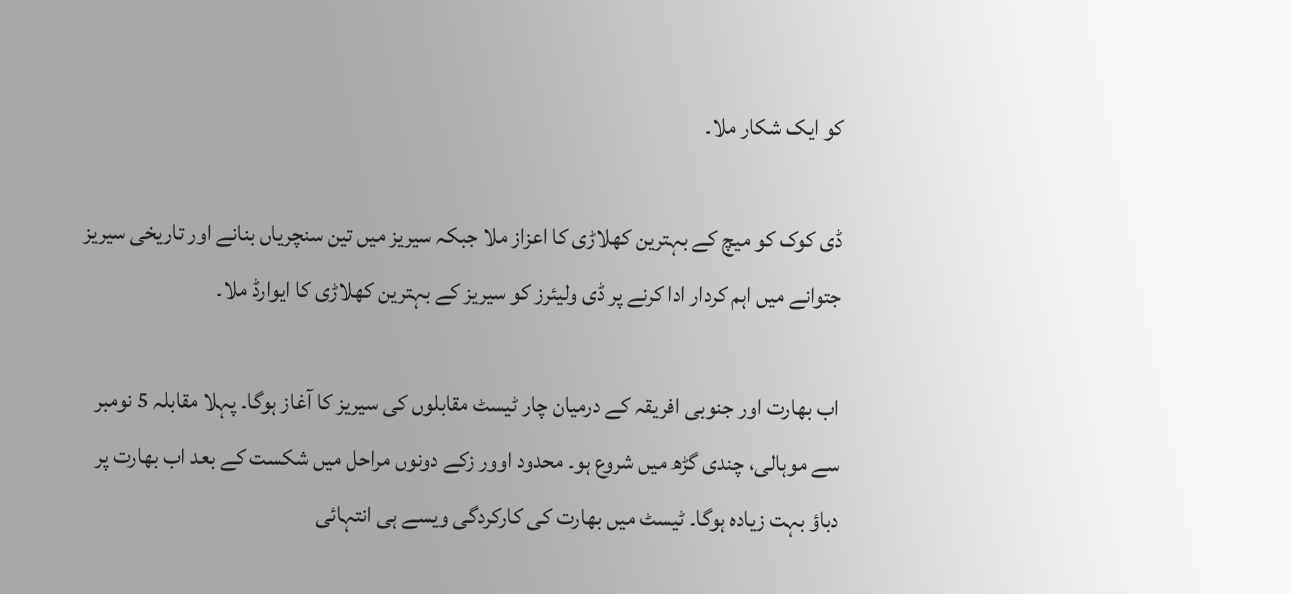کو ایک شکار ملا۔

ڈی کوک کو میچ کے بہترین کھلاڑی کا اعزاز ملا جبکہ سیریز میں تین سنچریاں بنانے اور تاریخی سیریز جتوانے میں اہم کردار ادا کرنے پر ڈی ولیئرز کو سیریز کے بہترین کھلاڑی کا ایوارڈ ملا۔

اب بھارت اور جنوبی افریقہ کے درمیان چار ٹیسٹ مقابلوں کی سیریز کا آغاز ہوگا۔ پہلا مقابلہ 5 نومبر سے موہالی، چندی گڑھ میں شروع ہو۔ محدود اوور زکے دونوں مراحل میں شکست کے بعد اب بھارت پر دباؤ بہت زیادہ ہوگا۔ ٹیسٹ میں بھارت کی کارکردگی ویسے ہی انتہائی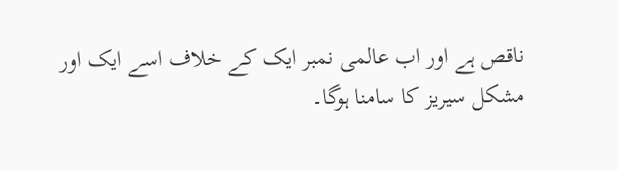ناقص ہے اور اب عالمی نمبر ایک کے خلاف اسے ایک اور مشکل سیریز کا سامنا ہوگا۔